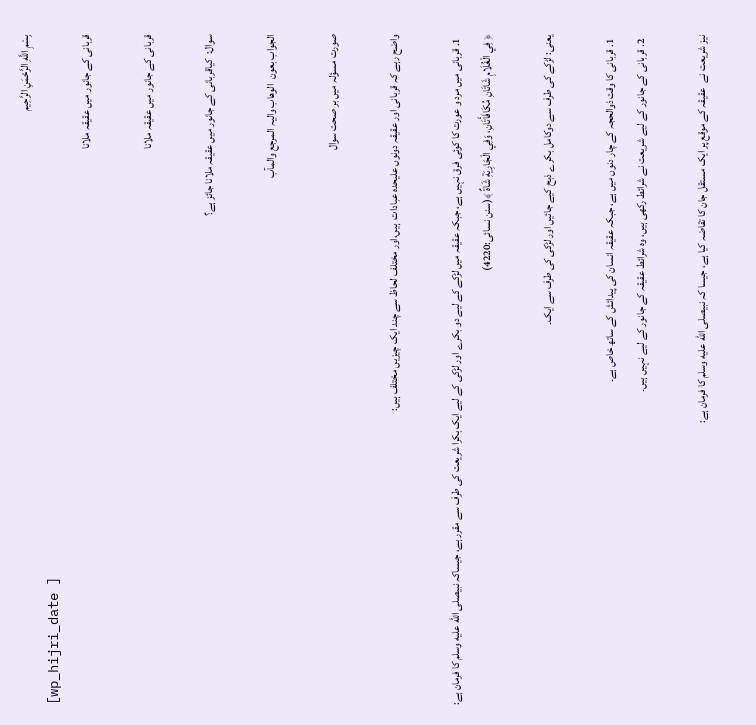بِسْمِ اللَّهِ الرَّحْمَنِ الرَّحِيم
[wp_hijri_date ]
قربانی کے جانور میں عقیقہ ملانا

قربانی کے جانور میں عقیقہ ملانا

سوال:  کیاقربانی کے جانور میں عقیقہ ملانا جائز ہے؟

الجواب بعون  الوھاب والیہ المرجع والمآب

صورت مسؤلہ میں بر صحت سوال

واضح رہے کہ قربانی اور عقیقہ دونوں علیحدہ عبادات  ہیں،اور مختلف لحاظ سے چند ایک چیزیں مختلف ہیں:

  1. قربانی میں مرد و عورت کا کوئی فرق نہیں ہے، جبکہ عقیقہ میں لڑکے کے لیے دو بکرے اور لڑکی کے لیے ایک بکرا شریعت کی طرف سے مقرر ہے، جیساکہ نبیصلى الله عليه وسلم کا فرمان ہے:
﴿ فِي الْغُلَامِ شَاتَانِ مُكَافَأَتَانِ، وَفِي الْجَارِيَةِ شَاةٌ ﴾(سنن نسائی:4220)

یعنی: لڑکے کی طرف سے دوکامل بکرے ذبح کیے جائیں اور لڑکی کی طرف سے ایک۔

  1. قربانی کا وقت ذوالحجہ کے چار دنوں میں ہے، جبکہ عقیقہ انسان کی پیدائش کے ساتھ خاص ہے۔
  2. قربانی کے جانور کے لیے شریعت نے شرائط رکھی ہیں، وہ شرائط عقیقہ کے جانور کے لیے نہیں ہیں۔

نیز شریعت نے  عقیقہ کے موقع پر ایک مستقل جان کا تقاضہ کیا ہے، جیسا کہ نبیصلى الله عليه وسلم کا فرمان ہے: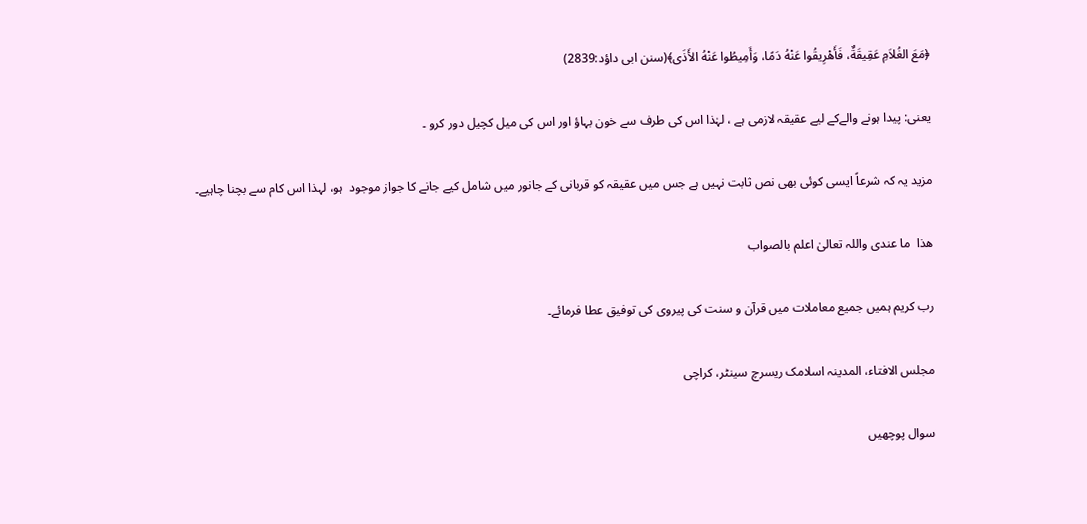﴿مَعَ الغُلاَمِ عَقِيقَةٌ، فَأَهْرِيقُوا عَنْهُ دَمًا، وَأَمِيطُوا عَنْهُ الأَذَى﴾(سنن ابی داؤد:2839)

یعنی: پیدا ہونے والےکے لیے عقیقہ لازمی ہے ، لہٰذا اس کی طرف سے خون بہاؤ اور اس کی میل کچیل دور کرو ۔

مزید یہ کہ شرعاً ایسی کوئی بھی نص ثابت نہیں ہے جس میں عقیقہ کو قربانی کے جانور میں شامل کیے جانے کا جواز موجود  ہو، لہذا اس کام سے بچنا چاہیے۔

ھذا  ما عندی واللہ تعالیٰ اعلم بالصواب

رب کریم ہمیں جمیع معاملات میں قرآن و سنت کی پیروی کی توفیق عطا فرمائے۔

مجلس الافتاء، المدینہ اسلامک ریسرچ سینٹر، کراچی

سوال پوچھیں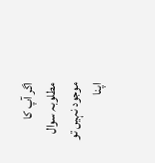اگر آپ کا مطلوبہ سوال موجود نہیں تو اپنا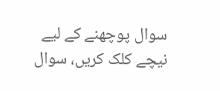سوال پوچھنے کے لیے نیچے کلک کریں، سوال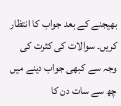بھیجنے کے بعد جواب کا انتظار کریں۔ سوالات کی کثرت کی وجہ سے کبھی جواب دینے میں چھ سے سات دن کا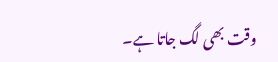وقت بھی لگ جاتا ہے۔